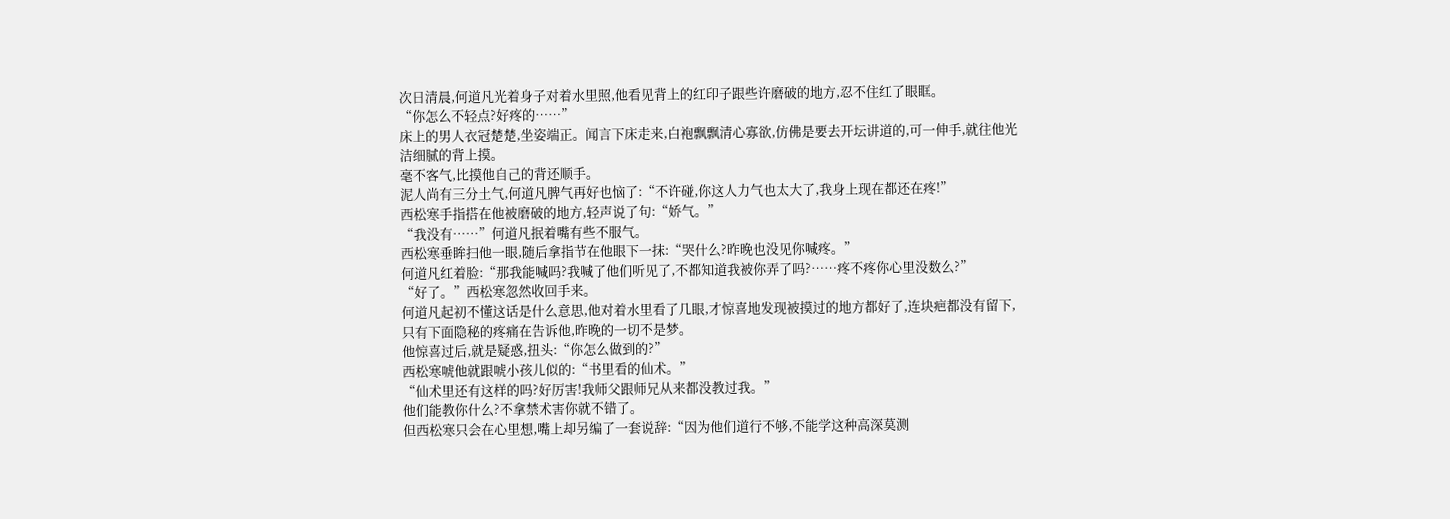次日清晨,何道凡光着身子对着水里照,他看见背上的红印子跟些许磨破的地方,忍不住红了眼眶。
“你怎么不轻点?好疼的……”
床上的男人衣冠楚楚,坐姿端正。闻言下床走来,白袍飘飘清心寡欲,仿佛是要去开坛讲道的,可一伸手,就往他光洁细腻的背上摸。
毫不客气,比摸他自己的背还顺手。
泥人尚有三分土气,何道凡脾气再好也恼了:“不许碰,你这人力气也太大了,我身上现在都还在疼!”
西松寒手指搭在他被磨破的地方,轻声说了句:“娇气。”
“我没有……”何道凡抿着嘴有些不服气。
西松寒垂眸扫他一眼,随后拿指节在他眼下一抹:“哭什么?昨晚也没见你喊疼。”
何道凡红着脸:“那我能喊吗?我喊了他们听见了,不都知道我被你弄了吗?……疼不疼你心里没数么?”
“好了。”西松寒忽然收回手来。
何道凡起初不懂这话是什么意思,他对着水里看了几眼,才惊喜地发现被摸过的地方都好了,连块疤都没有留下,只有下面隐秘的疼痛在告诉他,昨晚的一切不是梦。
他惊喜过后,就是疑惑,扭头:“你怎么做到的?”
西松寒唬他就跟唬小孩儿似的:“书里看的仙术。”
“仙术里还有这样的吗?好厉害!我师父跟师兄从来都没教过我。”
他们能教你什么?不拿禁术害你就不错了。
但西松寒只会在心里想,嘴上却另编了一套说辞:“因为他们道行不够,不能学这种高深莫测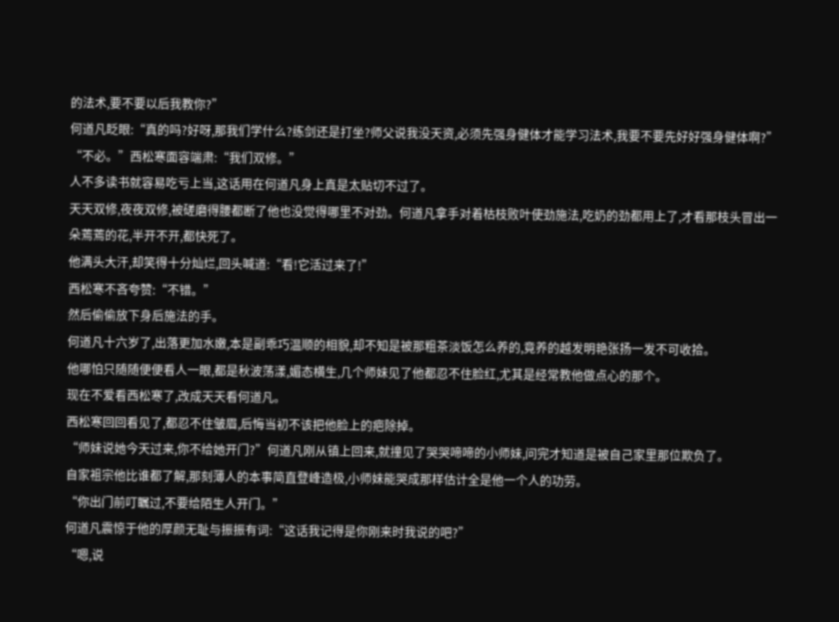的法术,要不要以后我教你?”
何道凡眨眼:“真的吗?好呀,那我们学什么?练剑还是打坐?师父说我没天资,必须先强身健体才能学习法术,我要不要先好好强身健体啊?”
“不必。”西松寒面容端肃:“我们双修。”
人不多读书就容易吃亏上当,这话用在何道凡身上真是太贴切不过了。
天天双修,夜夜双修,被磋磨得腰都断了他也没觉得哪里不对劲。何道凡拿手对着枯枝败叶使劲施法,吃奶的劲都用上了,才看那枝头冒出一朵蔫蔫的花,半开不开,都快死了。
他满头大汗,却笑得十分灿烂,回头喊道:“看!它活过来了!”
西松寒不吝夸赞:“不错。”
然后偷偷放下身后施法的手。
何道凡十六岁了,出落更加水嫩,本是副乖巧温顺的相貌,却不知是被那粗茶淡饭怎么养的,竟养的越发明艳张扬一发不可收拾。
他哪怕只随随便便看人一眼,都是秋波荡漾,媚态横生,几个师妹见了他都忍不住脸红,尤其是经常教他做点心的那个。
现在不爱看西松寒了,改成天天看何道凡。
西松寒回回看见了,都忍不住皱眉,后悔当初不该把他脸上的疤除掉。
“师妹说她今天过来,你不给她开门?”何道凡刚从镇上回来,就撞见了哭哭啼啼的小师妹,问完才知道是被自己家里那位欺负了。
自家袓宗他比谁都了解,那刻薄人的本事简直登峰造极,小师妹能哭成那样估计全是他一个人的功劳。
“你出门前叮瞩过,不要给陌生人开门。”
何道凡震惊于他的厚颜无耻与振振有词:“这话我记得是你刚来时我说的吧?”
“嗯,说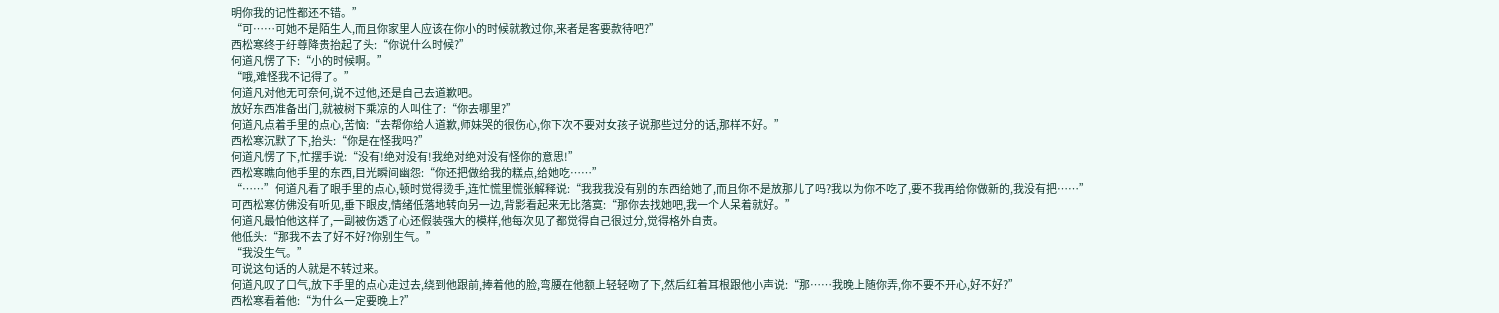明你我的记性都还不错。”
“可……可她不是陌生人,而且你家里人应该在你小的时候就教过你,来者是客要款待吧?”
西松寒终于纡尊降贵抬起了头:“你说什么时候?”
何道凡愣了下:“小的时候啊。”
“哦,难怪我不记得了。”
何道凡对他无可奈何,说不过他,还是自己去道歉吧。
放好东西准备出门,就被树下乘凉的人叫住了:“你去哪里?”
何道凡点着手里的点心,苦恼:“去帮你给人道歉,师妹哭的很伤心,你下次不要对女孩子说那些过分的话,那样不好。”
西松寒沉默了下,抬头:“你是在怪我吗?”
何道凡愣了下,忙摆手说:“没有!绝对没有!我绝对绝对没有怪你的意思!”
西松寒瞧向他手里的东西,目光瞬间幽怨:“你还把做给我的糕点,给她吃……”
“……”何道凡看了眼手里的点心,顿时觉得烫手,连忙慌里慌张解释说:“我我我没有别的东西给她了,而且你不是放那儿了吗?我以为你不吃了,要不我再给你做新的,我没有把……”
可西松寒仿佛没有听见,垂下眼皮,情绪低落地转向另一边,背影看起来无比落寞:“那你去找她吧,我一个人呆着就好。”
何道凡最怕他这样了,一副被伤透了心还假装强大的模样,他每次见了都觉得自己很过分,觉得格外自责。
他低头:“那我不去了好不好?你别生气。”
“我没生气。”
可说这句话的人就是不转过来。
何道凡叹了口气,放下手里的点心走过去,绕到他跟前,捧着他的脸,弯腰在他额上轻轻吻了下,然后红着耳根跟他小声说:“那……我晚上随你弄,你不要不开心,好不好?”
西松寒看着他:“为什么一定要晚上?”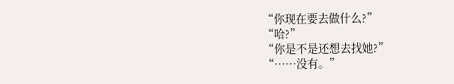“你现在要去做什么?”
“哈?”
“你是不是还想去找她?”
“……没有。”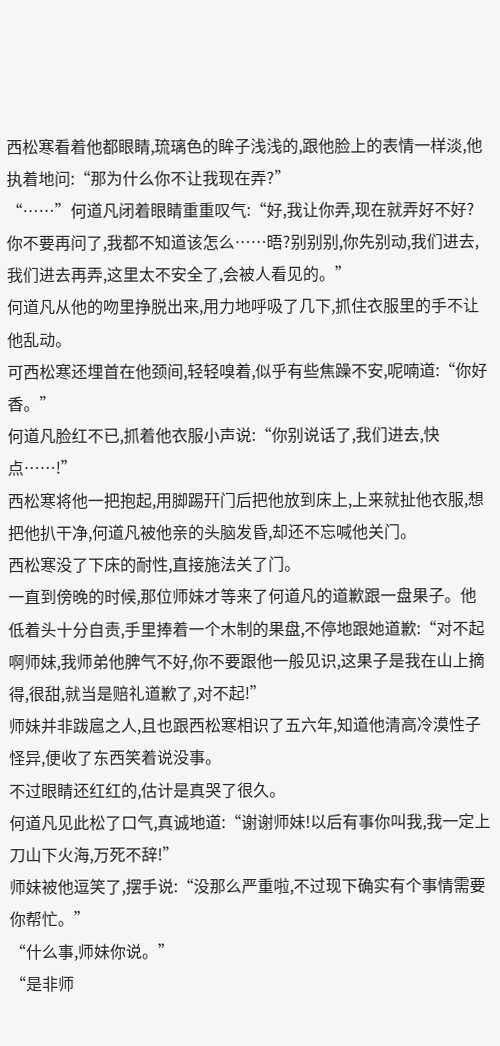西松寒看着他都眼睛,琉璃色的眸子浅浅的,跟他脸上的表情一样淡,他执着地问:“那为什么你不让我现在弄?”
“……”何道凡闭着眼睛重重叹气:“好,我让你弄,现在就弄好不好?你不要再问了,我都不知道该怎么……晤?别别别,你先别动,我们进去,我们进去再弄,这里太不安全了,会被人看见的。”
何道凡从他的吻里挣脱出来,用力地呼吸了几下,抓住衣服里的手不让他乱动。
可西松寒还埋首在他颈间,轻轻嗅着,似乎有些焦躁不安,呢喃道:“你好香。”
何道凡脸红不已,抓着他衣服小声说:“你别说话了,我们进去,快点……!”
西松寒将他一把抱起,用脚踢幵门后把他放到床上,上来就扯他衣服,想把他扒干净,何道凡被他亲的头脑发昏,却还不忘喊他关门。
西松寒没了下床的耐性,直接施法关了门。
一直到傍晚的时候,那位师妹才等来了何道凡的道歉跟一盘果子。他低着头十分自责,手里捧着一个木制的果盘,不停地跟她道歉:“对不起啊师妹,我师弟他脾气不好,你不要跟他一般见识,这果子是我在山上摘得,很甜,就当是赔礼道歉了,对不起!”
师妹并非跋扈之人,且也跟西松寒相识了五六年,知道他清高冷漠性子怪异,便收了东西笑着说没事。
不过眼睛还红红的,估计是真哭了很久。
何道凡见此松了口气,真诚地道:“谢谢师妹!以后有事你叫我,我一定上刀山下火海,万死不辞!”
师妹被他逗笑了,摆手说:“没那么严重啦,不过现下确实有个事情需要你帮忙。”
“什么事,师妹你说。”
“是非师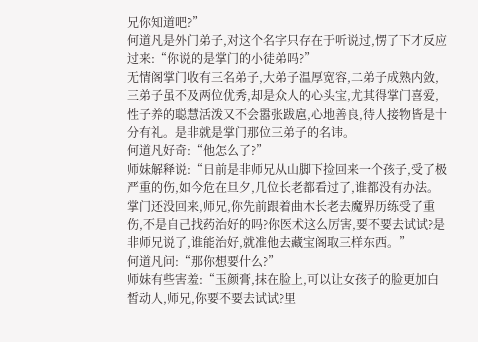兄你知道吧?”
何道凡是外门弟子,对这个名字只存在于听说过,愣了下才反应过来:“你说的是掌门的小徒弟吗?”
无情阁掌门收有三名弟子,大弟子温厚宽容,二弟子成熟内敛,三弟子虽不及两位优秀,却是众人的心头宝,尤其得掌门喜爱,性子养的聪慧活泼又不会嚣张跋扈,心地善良,待人接物皆是十分有礼。是非就是掌门那位三弟子的名讳。
何道凡好奇:“他怎么了?”
师妹解释说:“日前是非师兄从山脚下捡回来一个孩子,受了极严重的伤,如今危在旦夕,几位长老都看过了,谁都没有办法。掌门还没回来,师兄,你先前跟着曲木长老去魔界历练受了重伤,不是自己找药治好的吗?你医术这么厉害,要不要去试试?是非师兄说了,谁能治好,就准他去藏宝阁取三样东西。”
何道凡问:“那你想要什么?”
师妹有些害羞:“玉颜膏,抹在脸上,可以让女孩子的脸更加白皙动人,师兄,你要不要去试试?里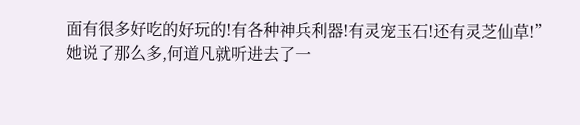面有很多好吃的好玩的!有各种神兵利器!有灵宠玉石!还有灵芝仙草!”
她说了那么多,何道凡就听进去了一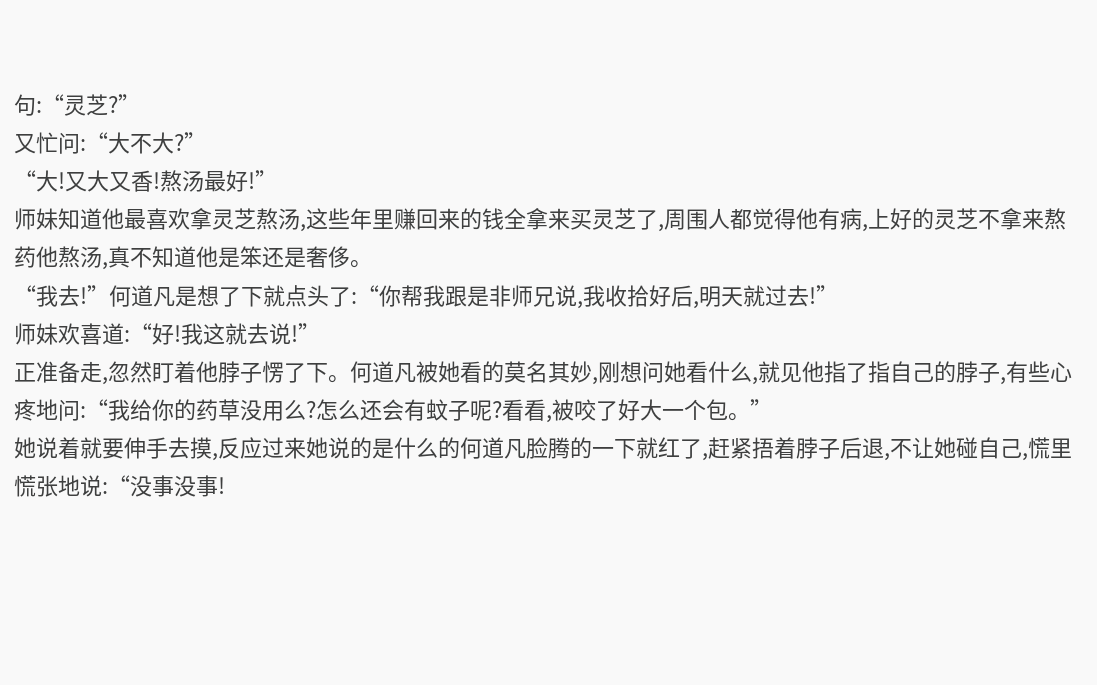句:“灵芝?”
又忙问:“大不大?”
“大!又大又香!熬汤最好!”
师妹知道他最喜欢拿灵芝熬汤,这些年里赚回来的钱全拿来买灵芝了,周围人都觉得他有病,上好的灵芝不拿来熬药他熬汤,真不知道他是笨还是奢侈。
“我去!”何道凡是想了下就点头了:“你帮我跟是非师兄说,我收拾好后,明天就过去!”
师妹欢喜道:“好!我这就去说!”
正准备走,忽然盯着他脖子愣了下。何道凡被她看的莫名其妙,刚想问她看什么,就见他指了指自己的脖子,有些心疼地问:“我给你的药草没用么?怎么还会有蚊子呢?看看,被咬了好大一个包。”
她说着就要伸手去摸,反应过来她说的是什么的何道凡脸腾的一下就红了,赶紧捂着脖子后退,不让她碰自己,慌里慌张地说:“没事没事!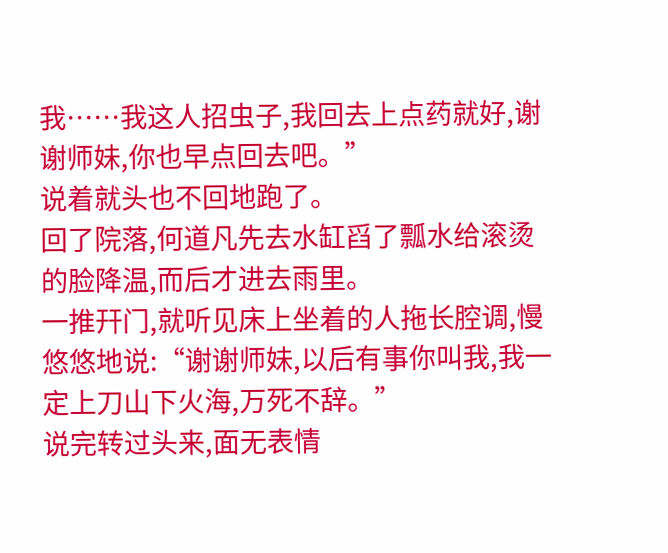我……我这人招虫子,我回去上点药就好,谢谢师妹,你也早点回去吧。”
说着就头也不回地跑了。
回了院落,何道凡先去水缸舀了瓢水给滚烫的脸降温,而后才进去雨里。
一推幵门,就听见床上坐着的人拖长腔调,慢悠悠地说:“谢谢师妹,以后有事你叫我,我一定上刀山下火海,万死不辞。”
说完转过头来,面无表情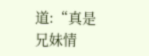道:“真是兄妹情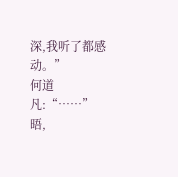深,我听了都感动。”
何道凡:“……”
晤,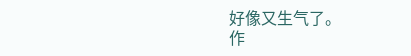好像又生气了。
作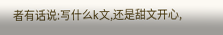者有话说:写什么k文,还是甜文开心,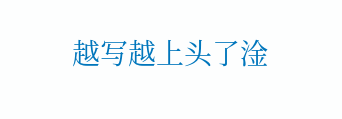越写越上头了淦